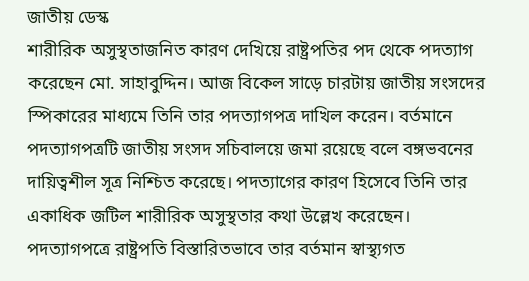জাতীয় ডেস্ক
শারীরিক অসুস্থতাজনিত কারণ দেখিয়ে রাষ্ট্রপতির পদ থেকে পদত্যাগ করেছেন মো. সাহাবুদ্দিন। আজ বিকেল সাড়ে চারটায় জাতীয় সংসদের স্পিকারের মাধ্যমে তিনি তার পদত্যাগপত্র দাখিল করেন। বর্তমানে পদত্যাগপত্রটি জাতীয় সংসদ সচিবালয়ে জমা রয়েছে বলে বঙ্গভবনের দায়িত্বশীল সূত্র নিশ্চিত করেছে। পদত্যাগের কারণ হিসেবে তিনি তার একাধিক জটিল শারীরিক অসুস্থতার কথা উল্লেখ করেছেন।
পদত্যাগপত্রে রাষ্ট্রপতি বিস্তারিতভাবে তার বর্তমান স্বাস্থ্যগত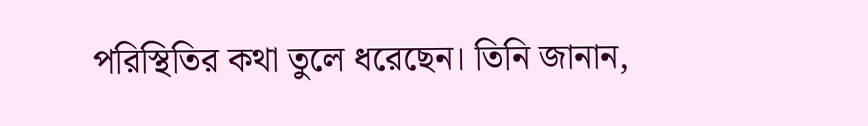পরিস্থিতির কথা তুলে ধরেছেন। তিনি জানান,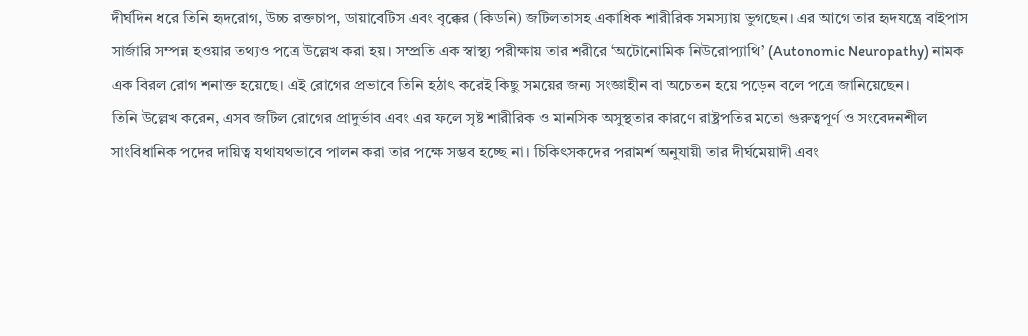দীর্ঘদিন ধরে তিনি হৃদরোগ, উচ্চ রক্তচাপ, ডায়াবেটিস এবং বৃক্কের (কিডনি) জটিলতাসহ একাধিক শারীরিক সমস্যায় ভুগছেন। এর আগে তার হৃদযন্ত্রে বাইপাস সার্জারি সম্পন্ন হওয়ার তথ্যও পত্রে উল্লেখ করা হয়। সম্প্রতি এক স্বাস্থ্য পরীক্ষায় তার শরীরে ‘অটোনোমিক নিউরোপ্যাথি’ (Autonomic Neuropathy) নামক এক বিরল রোগ শনাক্ত হয়েছে। এই রোগের প্রভাবে তিনি হঠাৎ করেই কিছু সময়ের জন্য সংজ্ঞাহীন বা অচেতন হয়ে পড়েন বলে পত্রে জানিয়েছেন।
তিনি উল্লেখ করেন, এসব জটিল রোগের প্রাদুর্ভাব এবং এর ফলে সৃষ্ট শারীরিক ও মানসিক অসুস্থতার কারণে রাষ্ট্রপতির মতো গুরুত্বপূর্ণ ও সংবেদনশীল সাংবিধানিক পদের দায়িত্ব যথাযথভাবে পালন করা তার পক্ষে সম্ভব হচ্ছে না। চিকিৎসকদের পরামর্শ অনুযায়ী তার দীর্ঘমেয়াদী এবং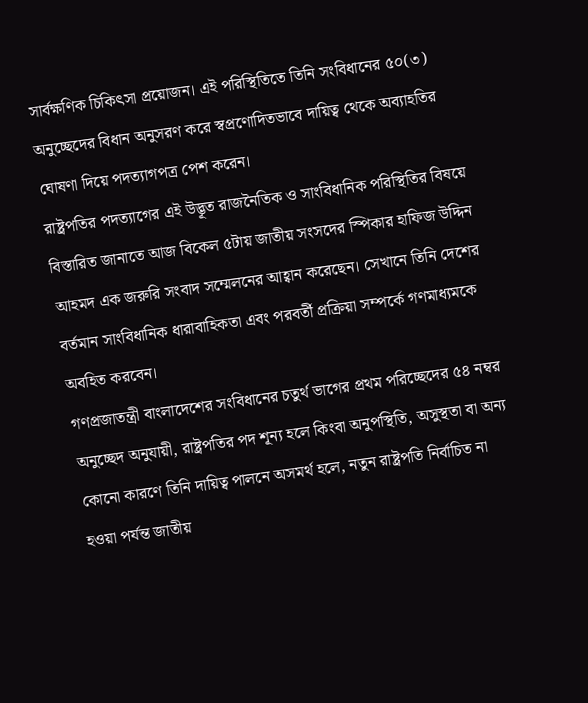সার্বক্ষণিক চিকিৎসা প্রয়োজন। এই পরিস্থিতিতে তিনি সংবিধানের ৫০(৩) অনুচ্ছেদের বিধান অনুসরণ করে স্বপ্রণোদিতভাবে দায়িত্ব থেকে অব্যাহতির ঘোষণা দিয়ে পদত্যাগপত্র পেশ করেন।
রাষ্ট্রপতির পদত্যাগের এই উদ্ভূত রাজনৈতিক ও সাংবিধানিক পরিস্থিতির বিষয়ে বিস্তারিত জানাতে আজ বিকেল ৫টায় জাতীয় সংসদের স্পিকার হাফিজ উদ্দিন আহমদ এক জরুরি সংবাদ সম্মেলনের আহ্বান করেছেন। সেখানে তিনি দেশের বর্তমান সাংবিধানিক ধারাবাহিকতা এবং পরবর্তী প্রক্রিয়া সম্পর্কে গণমাধ্যমকে অবহিত করবেন।
গণপ্রজাতন্ত্রী বাংলাদেশের সংবিধানের চতুর্থ ভাগের প্রথম পরিচ্ছেদের ৫৪ নম্বর অনুচ্ছেদ অনুযায়ী, রাষ্ট্রপতির পদ শূন্য হলে কিংবা অনুপস্থিতি, অসুস্থতা বা অন্য কোনো কারণে তিনি দায়িত্ব পালনে অসমর্থ হলে, নতুন রাষ্ট্রপতি নির্বাচিত না হওয়া পর্যন্ত জাতীয়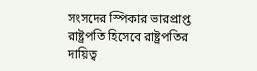সংসদের স্পিকার ভারপ্রাপ্ত রাষ্ট্রপতি হিসেবে রাষ্ট্রপতির দায়িত্ব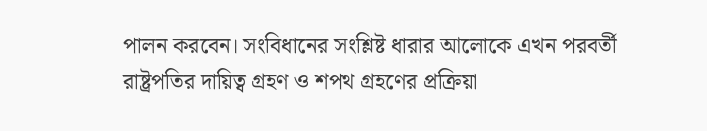পালন করবেন। সংবিধানের সংশ্লিষ্ট ধারার আলোকে এখন পরবর্তী রাষ্ট্রপতির দায়িত্ব গ্রহণ ও শপথ গ্রহণের প্রক্রিয়া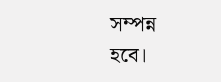সম্পন্ন হবে।